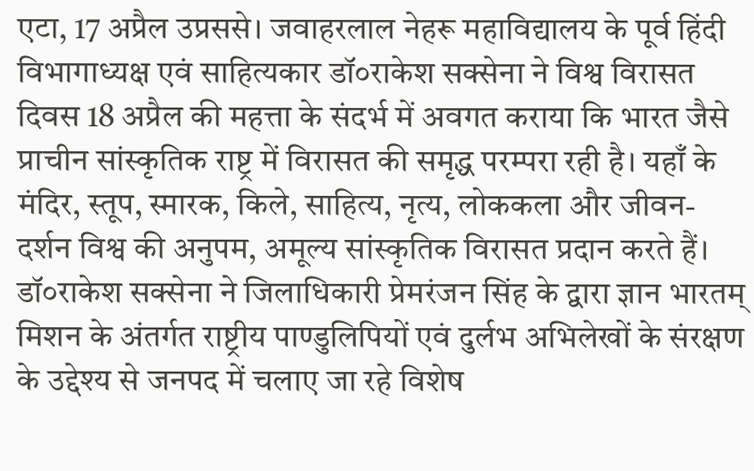एटा, 17 अप्रैल उप्रससे। जवाहरलाल नेहरू महाविद्यालय के पूर्व हिंदी विभागाध्यक्ष एवं साहित्यकार डॉ०राकेश सक्सेना ने विश्व विरासत दिवस 18 अप्रैल की महत्ता के संदर्भ में अवगत कराया कि भारत जैसे प्राचीन सांस्कृतिक राष्ट्र में विरासत की समृद्ध परम्परा रही है। यहाँ के मंदिर, स्तूप, स्मारक, किले, साहित्य, नृत्य, लोककला और जीवन-दर्शन विश्व की अनुपम, अमूल्य सांस्कृतिक विरासत प्रदान करते हैं।
डॉ०राकेश सक्सेना ने जिलाधिकारी प्रेमरंजन सिंह के द्वारा ज्ञान भारतम् मिशन के अंतर्गत राष्ट्रीय पाण्डुलिपियों एवं दुर्लभ अभिलेखों के संरक्षण के उद्देश्य से जनपद में चलाए जा रहे विशेष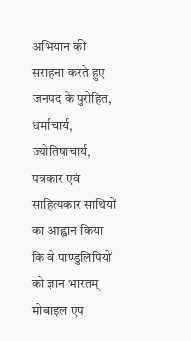अभियान की सराहना करते हुए जनपद के पुरोहित, धर्माचार्य, ज्योतिषाचार्य, पत्रकार एवं साहित्यकार साथियों का आह्वान किया कि वे पाण्डुलिपियों को ज्ञान भारतम् मोबाइल एप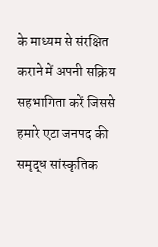के माध्यम से संरक्षित कराने में अपनी सक्रिय सहभागिता करें जिससे हमारे एटा जनपद की समृद्ध सांस्कृतिक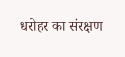धरोहर का संरक्षण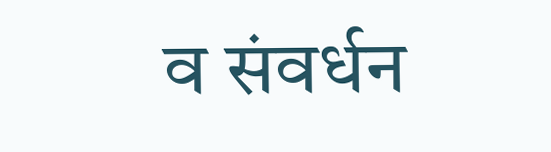व संवर्धन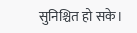सुनिश्चित हो सके।